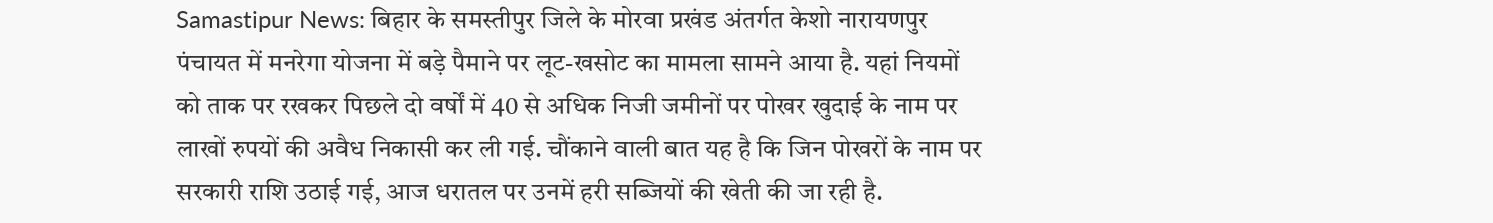Samastipur News: बिहार के समस्तीपुर जिले के मोरवा प्रखंड अंतर्गत केशो नारायणपुर पंचायत में मनरेगा योजना में बड़े पैमाने पर लूट-खसोट का मामला सामने आया है. यहां नियमों को ताक पर रखकर पिछले दो वर्षों में 40 से अधिक निजी जमीनों पर पोखर खुदाई के नाम पर लाखों रुपयों की अवैध निकासी कर ली गई. चौंकाने वाली बात यह है कि जिन पोखरों के नाम पर सरकारी राशि उठाई गई, आज धरातल पर उनमें हरी सब्जियों की खेती की जा रही है.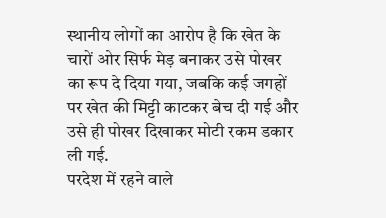स्थानीय लोगों का आरोप है कि खेत के चारों ओर सिर्फ मेड़ बनाकर उसे पोखर का रूप दे दिया गया, जबकि कई जगहों पर खेत की मिट्टी काटकर बेच दी गई और उसे ही पोखर दिखाकर मोटी रकम डकार ली गई.
परदेश में रहने वाले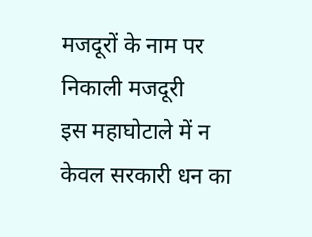मजदूरों के नाम पर निकाली मजदूरी
इस महाघोटाले में न केवल सरकारी धन का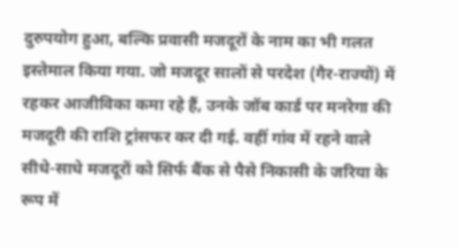दुरुपयोग हुआ, बल्कि प्रवासी मजदूरों के नाम का भी गलत इस्तेमाल किया गया. जो मजदूर सालों से परदेश (गैर-राज्यों) में रहकर आजीविका कमा रहे हैं, उनके जॉब कार्ड पर मनरेगा की मजदूरी की राशि ट्रांसफर कर दी गई. वहीं गांव में रहने वाले सीधे-साधे मजदूरों को सिर्फ बैंक से पैसे निकासी के जरिया के रूप में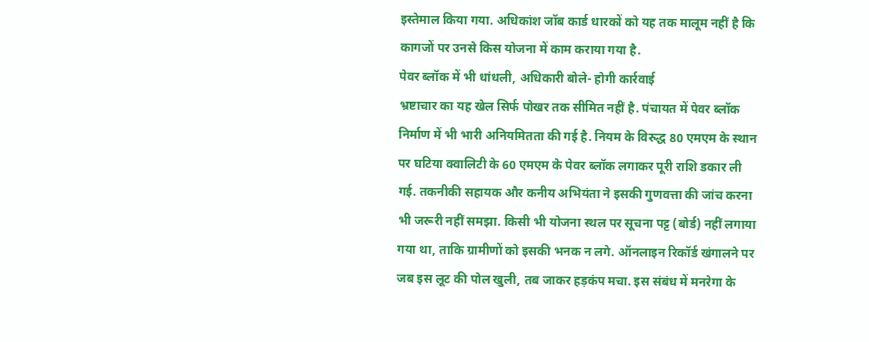इस्तेमाल किया गया. अधिकांश जॉब कार्ड धारकों को यह तक मालूम नहीं है कि कागजों पर उनसे किस योजना में काम कराया गया है.
पेवर ब्लॉक में भी धांधली, अधिकारी बोले- होगी कार्रवाई
भ्रष्टाचार का यह खेल सिर्फ पोखर तक सीमित नहीं है. पंचायत में पेवर ब्लॉक निर्माण में भी भारी अनियमितता की गई है. नियम के विरुद्ध 80 एमएम के स्थान पर घटिया क्वालिटी के 60 एमएम के पेवर ब्लॉक लगाकर पूरी राशि डकार ली गई. तकनीकी सहायक और कनीय अभियंता ने इसकी गुणवत्ता की जांच करना भी जरूरी नहीं समझा. किसी भी योजना स्थल पर सूचना पट्ट (बोर्ड) नहीं लगाया गया था, ताकि ग्रामीणों को इसकी भनक न लगे. ऑनलाइन रिकॉर्ड खंगालने पर जब इस लूट की पोल खुली, तब जाकर हड़कंप मचा. इस संबंध में मनरेगा के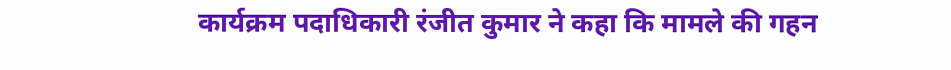कार्यक्रम पदाधिकारी रंजीत कुमार ने कहा कि मामले की गहन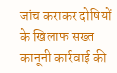जांच कराकर दोषियों के खिलाफ सख्त कानूनी कार्रवाई की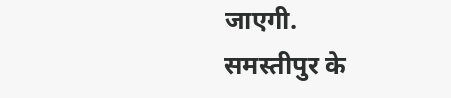जाएगी.
समस्तीपुर के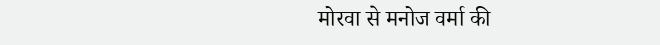मोरवा से मनोज वर्मा की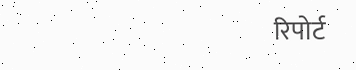रिपोर्ट